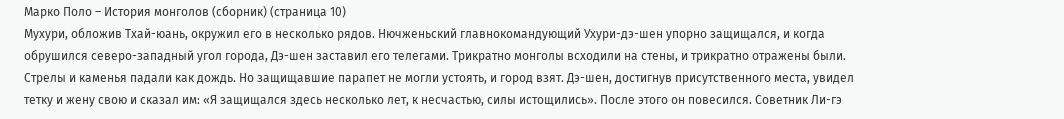Марко Поло – История монголов (сборник) (страница 10)
Мухури, обложив Тхай-юань, окружил его в несколько рядов. Нючженьский главнокомандующий Ухури-дэ-шен упорно защищался, и когда обрушился северо-западный угол города, Дэ-шен заставил его телегами. Трикратно монголы всходили на стены, и трикратно отражены были. Стрелы и каменья падали как дождь. Но защищавшие парапет не могли устоять, и город взят. Дэ-шен, достигнув присутственного места, увидел тетку и жену свою и сказал им: «Я защищался здесь несколько лет, к несчастью, силы истощились». После этого он повесился. Советник Ли-гэ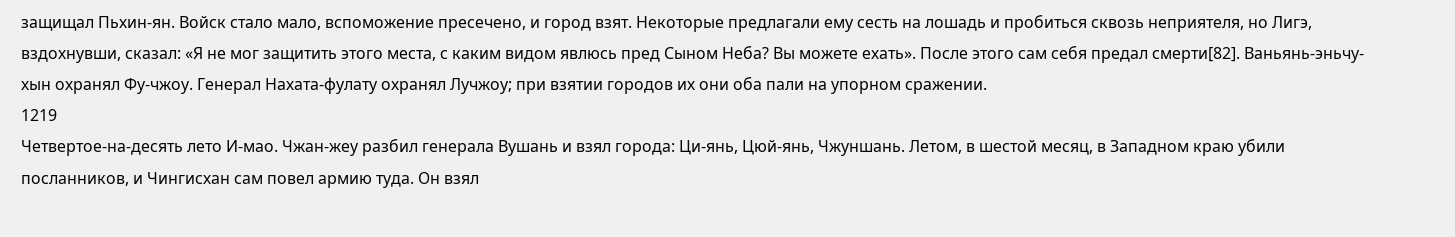защищал Пьхин-ян. Войск стало мало, вспоможение пресечено, и город взят. Некоторые предлагали ему сесть на лошадь и пробиться сквозь неприятеля, но Лигэ, вздохнувши, сказал: «Я не мог защитить этого места, с каким видом явлюсь пред Сыном Неба? Вы можете ехать». После этого сам себя предал смерти[82]. Ваньянь-эньчу-хын охранял Фу-чжоу. Генерал Нахата-фулату охранял Лучжоу; при взятии городов их они оба пали на упорном сражении.
1219
Четвертое-на-десять лето И-мао. Чжан-жеу разбил генерала Вушань и взял города: Ци-янь, Цюй-янь, Чжуншань. Летом, в шестой месяц, в Западном краю убили посланников, и Чингисхан сам повел армию туда. Он взял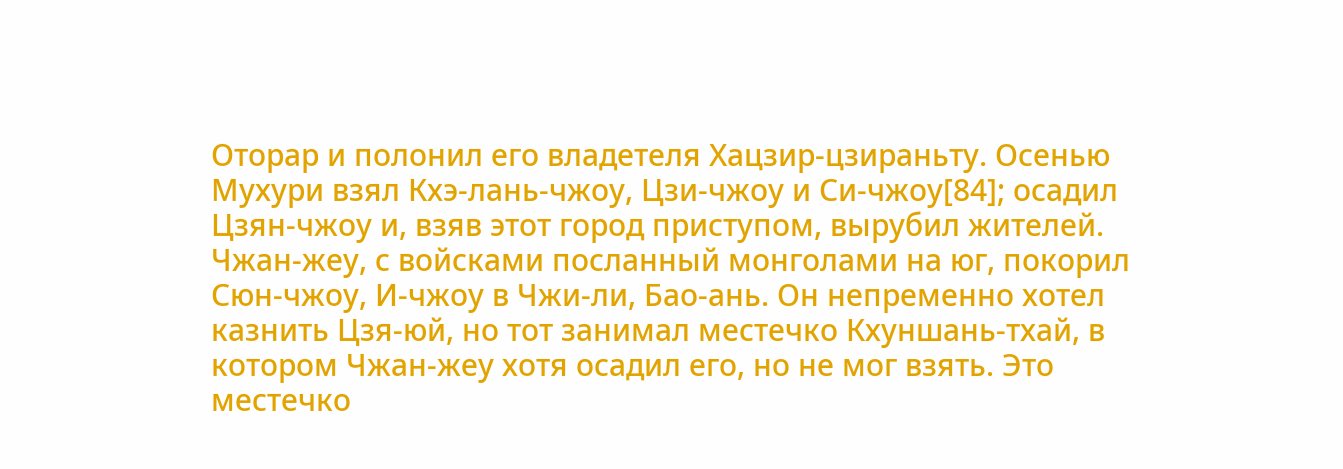Оторар и полонил его владетеля Хацзир-цзираньту. Осенью Мухури взял Кхэ-лань-чжоу, Цзи-чжоу и Си-чжоу[84]; осадил Цзян-чжоу и, взяв этот город приступом, вырубил жителей.
Чжан-жеу, с войсками посланный монголами на юг, покорил Сюн-чжоу, И-чжоу в Чжи-ли, Бао-ань. Он непременно хотел казнить Цзя-юй, но тот занимал местечко Кхуншань-тхай, в котором Чжан-жеу хотя осадил его, но не мог взять. Это местечко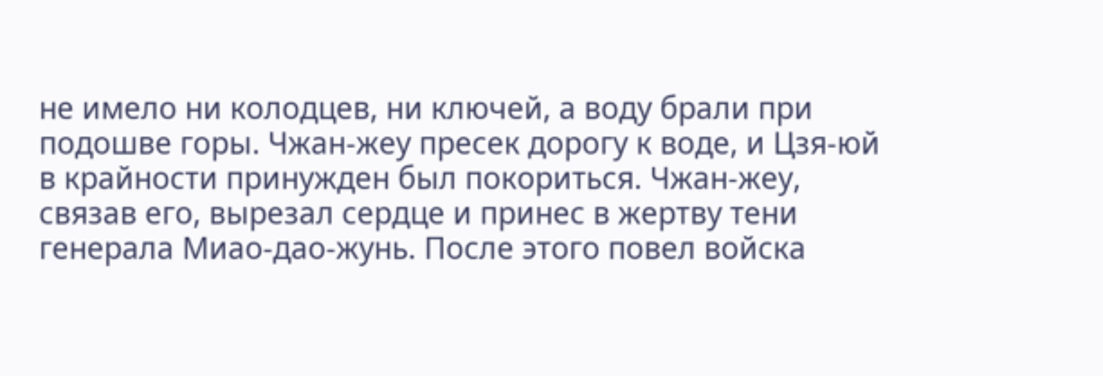не имело ни колодцев, ни ключей, а воду брали при подошве горы. Чжан-жеу пресек дорогу к воде, и Цзя-юй в крайности принужден был покориться. Чжан-жеу, связав его, вырезал сердце и принес в жертву тени генерала Миао-дао-жунь. После этого повел войска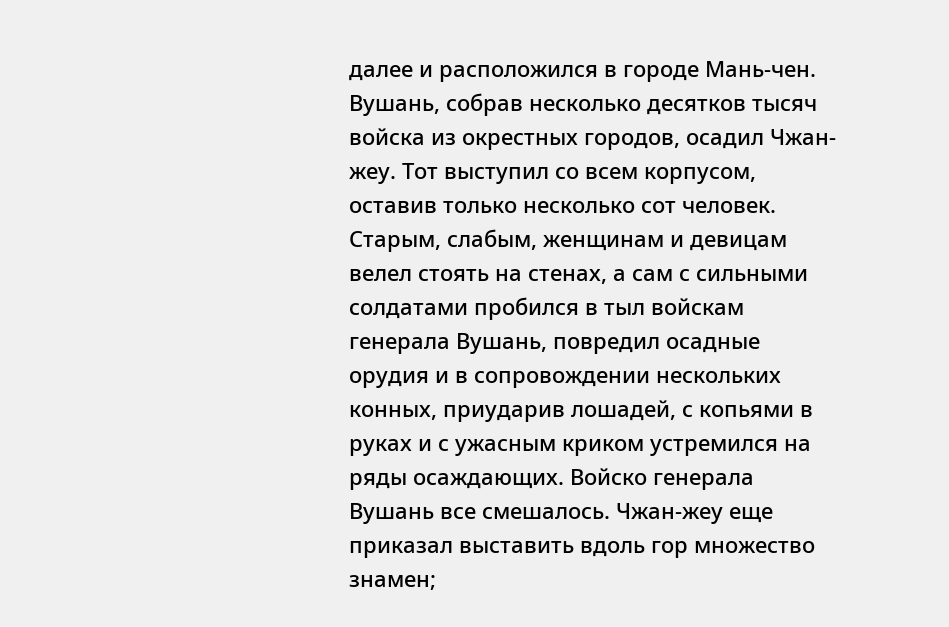далее и расположился в городе Мань-чен. Вушань, собрав несколько десятков тысяч войска из окрестных городов, осадил Чжан-жеу. Тот выступил со всем корпусом, оставив только несколько сот человек. Старым, слабым, женщинам и девицам велел стоять на стенах, а сам с сильными солдатами пробился в тыл войскам генерала Вушань, повредил осадные орудия и в сопровождении нескольких конных, приударив лошадей, с копьями в руках и с ужасным криком устремился на ряды осаждающих. Войско генерала Вушань все смешалось. Чжан-жеу еще приказал выставить вдоль гор множество знамен;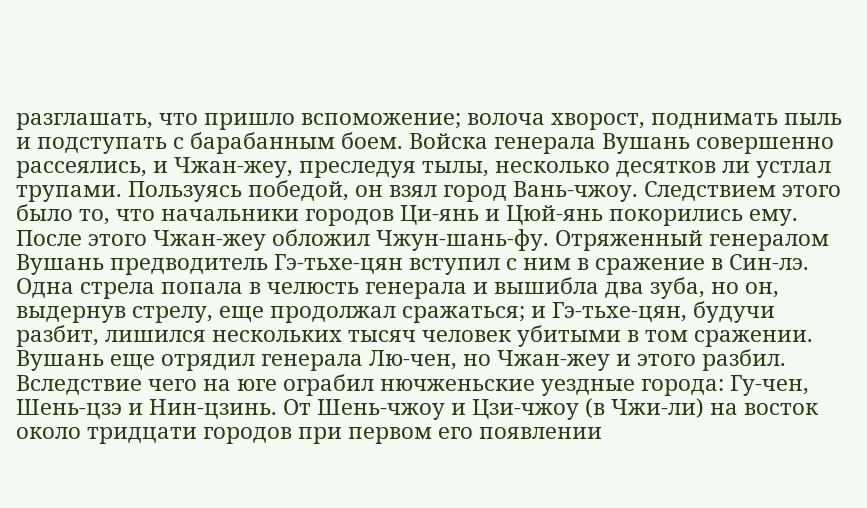разглашать, что пришло вспоможение; волоча хворост, поднимать пыль и подступать с барабанным боем. Войска генерала Вушань совершенно рассеялись, и Чжан-жеу, преследуя тылы, несколько десятков ли устлал трупами. Пользуясь победой, он взял город Вань-чжоу. Следствием этого было то, что начальники городов Ци-янь и Цюй-янь покорились ему. После этого Чжан-жеу обложил Чжун-шань-фу. Отряженный генералом Вушань предводитель Гэ-тьхе-цян вступил с ним в сражение в Син-лэ. Одна стрела попала в челюсть генерала и вышибла два зуба, но он, выдернув стрелу, еще продолжал сражаться; и Гэ-тьхе-цян, будучи разбит, лишился нескольких тысяч человек убитыми в том сражении. Вушань еще отрядил генерала Лю-чен, но Чжан-жеу и этого разбил. Вследствие чего на юге ограбил нючженьские уездные города: Гу-чен, Шень-цзэ и Нин-цзинь. От Шень-чжоу и Цзи-чжоу (в Чжи-ли) на восток около тридцати городов при первом его появлении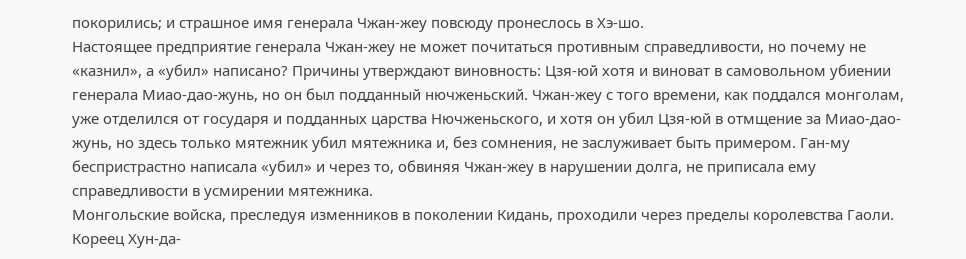покорились; и страшное имя генерала Чжан-жеу повсюду пронеслось в Хэ-шо.
Настоящее предприятие генерала Чжан-жеу не может почитаться противным справедливости, но почему не «казнил», а «убил» написано? Причины утверждают виновность: Цзя-юй хотя и виноват в самовольном убиении генерала Миао-дао-жунь, но он был подданный нючженьский. Чжан-жеу с того времени, как поддался монголам, уже отделился от государя и подданных царства Нючженьского, и хотя он убил Цзя-юй в отмщение за Миао-дао-жунь, но здесь только мятежник убил мятежника и, без сомнения, не заслуживает быть примером. Ган-му беспристрастно написала «убил» и через то, обвиняя Чжан-жеу в нарушении долга, не приписала ему справедливости в усмирении мятежника.
Монгольские войска, преследуя изменников в поколении Кидань, проходили через пределы королевства Гаоли. Кореец Хун-да-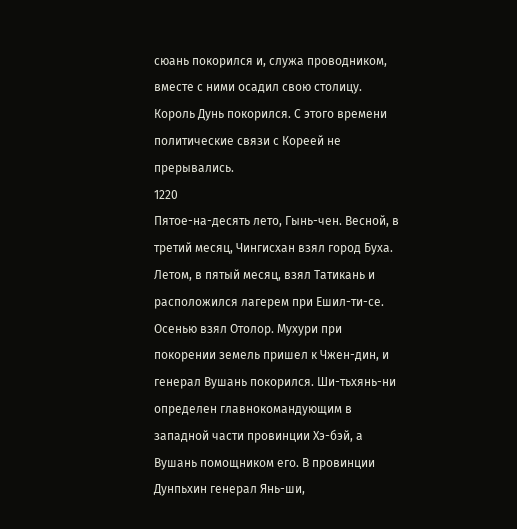сюань покорился и, служа проводником, вместе с ними осадил свою столицу. Король Дунь покорился. С этого времени политические связи с Кореей не прерывались.
1220
Пятое-на-десять лето, Гынь-чен. Весной, в третий месяц, Чингисхан взял город Буха. Летом, в пятый месяц, взял Татикань и расположился лагерем при Ешил-ти-се. Осенью взял Отолор. Мухури при покорении земель пришел к Чжен-дин, и генерал Вушань покорился. Ши-тьхянь-ни определен главнокомандующим в западной части провинции Хэ-бэй, а Вушань помощником его. В провинции Дунпьхин генерал Янь-ши,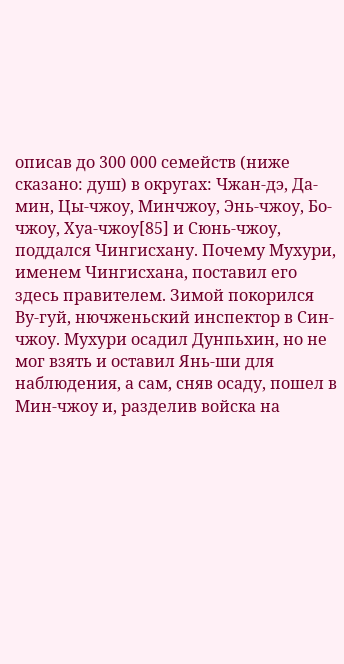описав до 300 000 семейств (ниже сказано: душ) в округах: Чжан-дэ, Да-мин, Цы-чжоу, Минчжоу, Энь-чжоу, Бо-чжоу, Хуа-чжоу[85] и Сюнь-чжоу, поддался Чингисхану. Почему Мухури, именем Чингисхана, поставил его здесь правителем. Зимой покорился Ву-гуй, нючженьский инспектор в Син-чжоу. Мухури осадил Дунпьхин, но не мог взять и оставил Янь-ши для наблюдения, а сам, сняв осаду, пошел в Мин-чжоу и, разделив войска на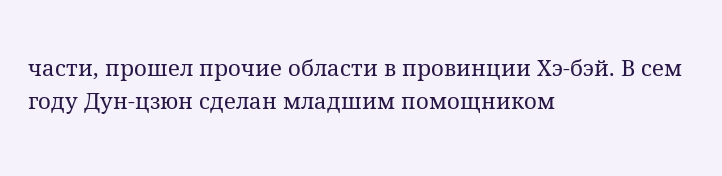части, прошел прочие области в провинции Хэ-бэй. В сем году Дун-цзюн сделан младшим помощником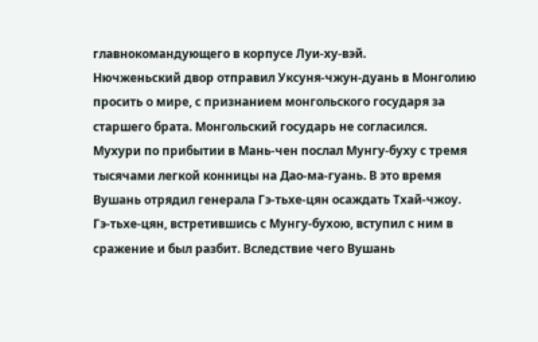главнокомандующего в корпусе Луи-ху-вэй.
Нючженьский двор отправил Уксуня-чжун-дуань в Монголию просить о мире, с признанием монгольского государя за старшего брата. Монгольский государь не согласился.
Мухури по прибытии в Мань-чен послал Мунгу-буху с тремя тысячами легкой конницы на Дао-ма-гуань. В это время Вушань отрядил генерала Гэ-тьхе-цян осаждать Тхай-чжоу. Гэ-тьхе-цян, встретившись с Мунгу-бухою, вступил с ним в сражение и был разбит. Вследствие чего Вушань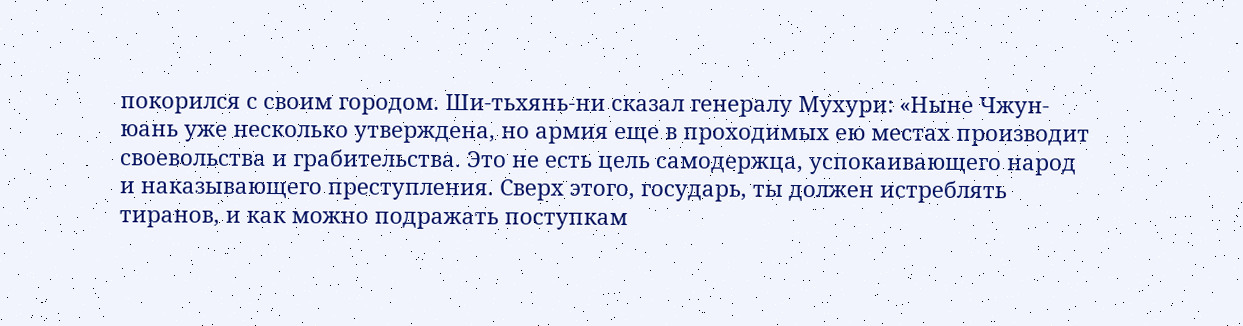покорился с своим городом. Ши-тьхянь-ни сказал генералу Мухури: «Ныне Чжун-юань уже несколько утверждена, но армия еще в проходимых ею местах производит своевольства и грабительства. Это не есть цель самодержца, успокаивающего народ и наказывающего преступления. Сверх этого, государь, ты должен истреблять тиранов, и как можно подражать поступкам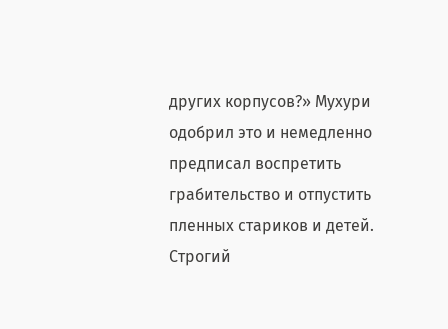других корпусов?» Мухури одобрил это и немедленно предписал воспретить грабительство и отпустить пленных стариков и детей. Строгий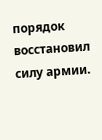порядок восстановил силу армии.